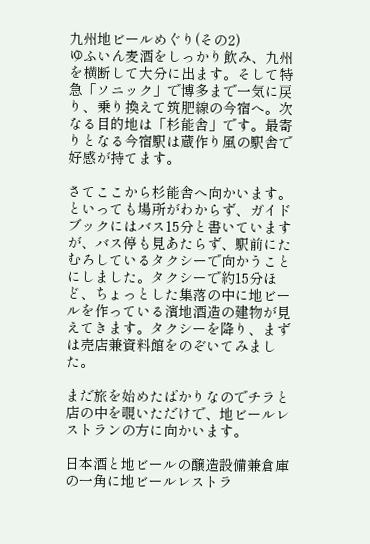九州地ビールめぐり(その2)
ゆふいん麦酒をしっかり飲み、九州を横断して大分に出ます。そして特急「ソニック」で博多まで一気に戻り、乗り換えて筑肥線の今宿へ。次なる目的地は「杉能舎」です。最寄りとなる今宿駅は蔵作り風の駅舎で好感が持てます。

さてここから杉能舎へ向かいます。といっても場所がわからず、ガイドブックにはバス15分と書いていますが、バス停も見あたらず、駅前にたむろしているタクシーで向かうことにしました。タクシーで約15分ほど、ちょっとした集落の中に地ビールを作っている濱地酒造の建物が見えてきます。タクシーを降り、まずは売店兼資料館をのぞいてみました。

まだ旅を始めたばかりなのでチラと店の中を覗いただけで、地ビールレストランの方に向かいます。

日本酒と地ビールの醸造設備兼倉庫の一角に地ビールレストラ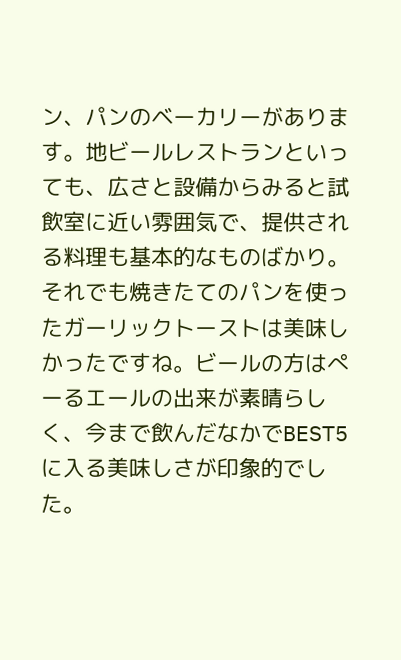ン、パンのベーカリーがあります。地ビールレストランといっても、広さと設備からみると試飲室に近い雰囲気で、提供される料理も基本的なものばかり。それでも焼きたてのパンを使ったガーリックトーストは美味しかったですね。ビールの方はぺーるエールの出来が素晴らしく、今まで飲んだなかでBEST5に入る美味しさが印象的でした。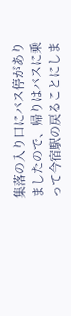集落の入り口にバス停がありましたので、帰りはバスに乗って今宿駅の戻ることにしま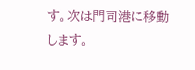す。次は門司港に移動します。